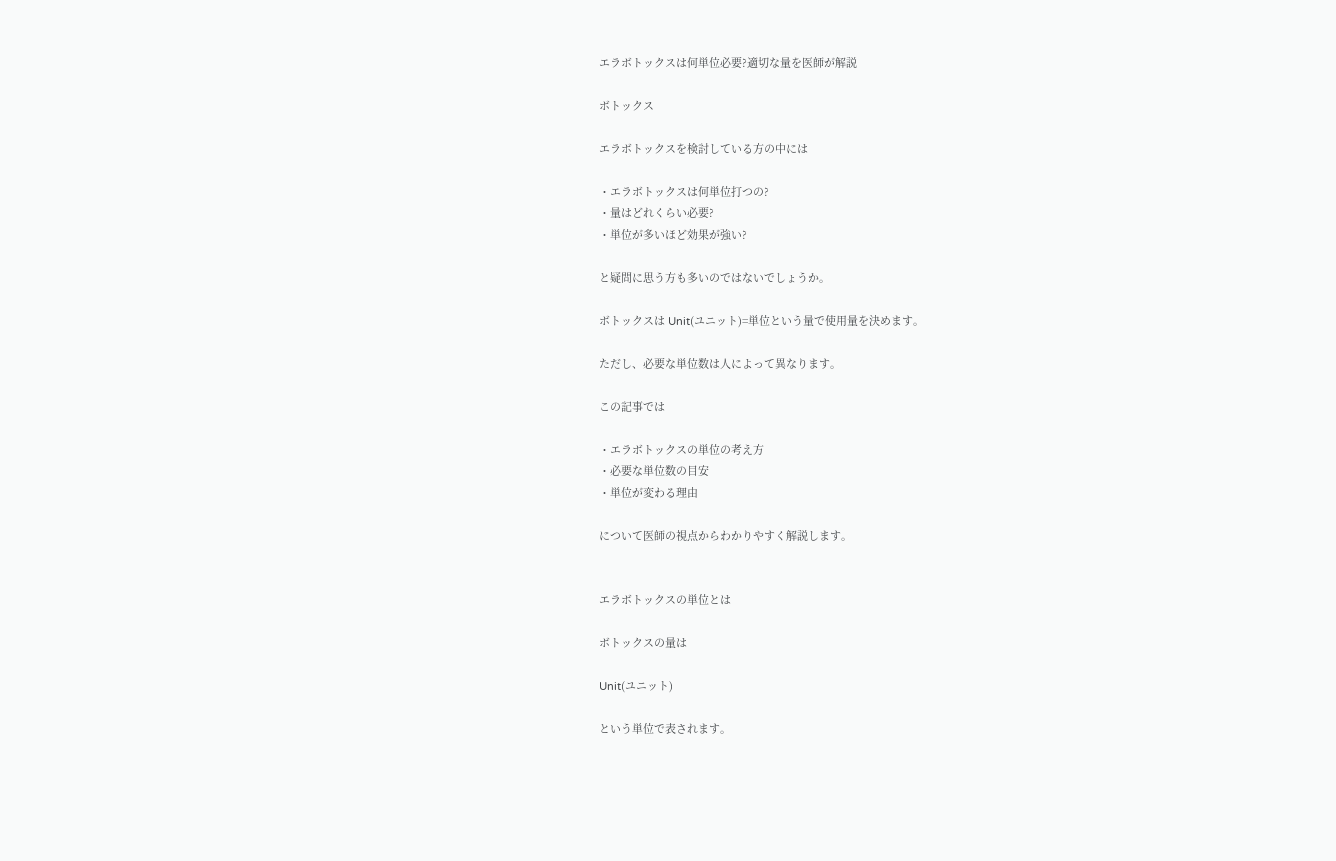エラボトックスは何単位必要?適切な量を医師が解説

ボトックス

エラボトックスを検討している方の中には

・エラボトックスは何単位打つの?
・量はどれくらい必要?
・単位が多いほど効果が強い?

と疑問に思う方も多いのではないでしょうか。

ボトックスは Unit(ユニット)=単位という量で使用量を決めます。

ただし、必要な単位数は人によって異なります。

この記事では

・エラボトックスの単位の考え方
・必要な単位数の目安
・単位が変わる理由

について医師の視点からわかりやすく解説します。


エラボトックスの単位とは

ボトックスの量は

Unit(ユニット)

という単位で表されます。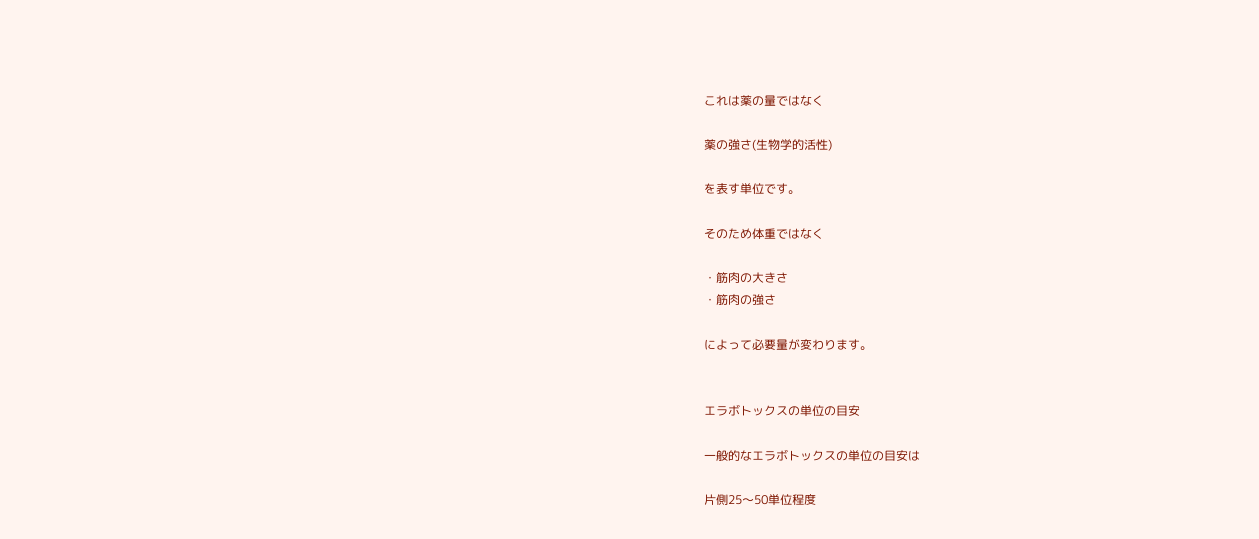これは薬の量ではなく

薬の強さ(生物学的活性)

を表す単位です。

そのため体重ではなく

・筋肉の大きさ
・筋肉の強さ

によって必要量が変わります。


エラボトックスの単位の目安

一般的なエラボトックスの単位の目安は

片側25〜50単位程度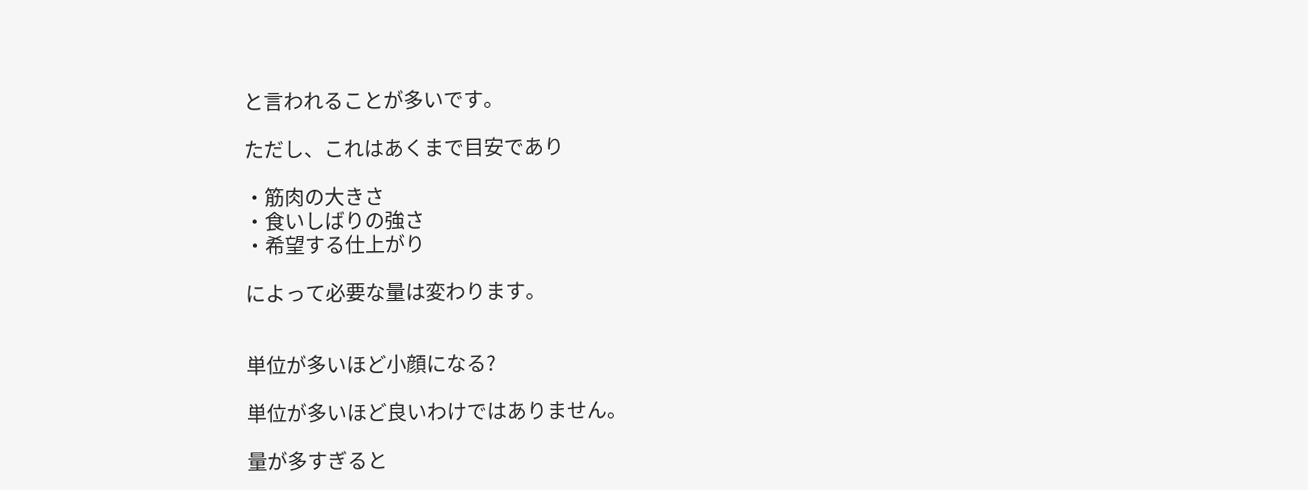と言われることが多いです。

ただし、これはあくまで目安であり

・筋肉の大きさ
・食いしばりの強さ
・希望する仕上がり

によって必要な量は変わります。


単位が多いほど小顔になる?

単位が多いほど良いわけではありません。

量が多すぎると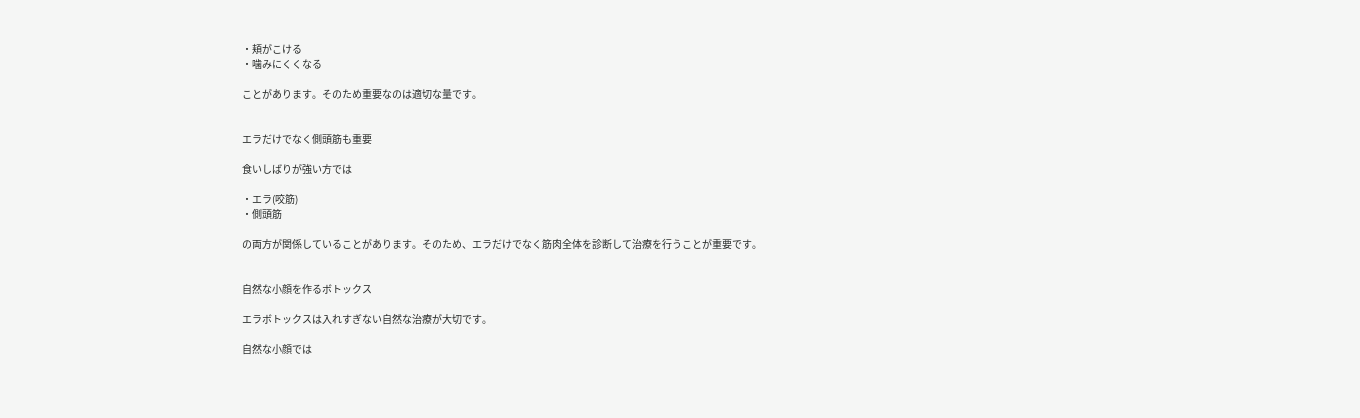・頬がこける
・噛みにくくなる

ことがあります。そのため重要なのは適切な量です。


エラだけでなく側頭筋も重要

食いしばりが強い方では

・エラ(咬筋)
・側頭筋

の両方が関係していることがあります。そのため、エラだけでなく筋肉全体を診断して治療を行うことが重要です。


自然な小顔を作るボトックス

エラボトックスは入れすぎない自然な治療が大切です。

自然な小顔では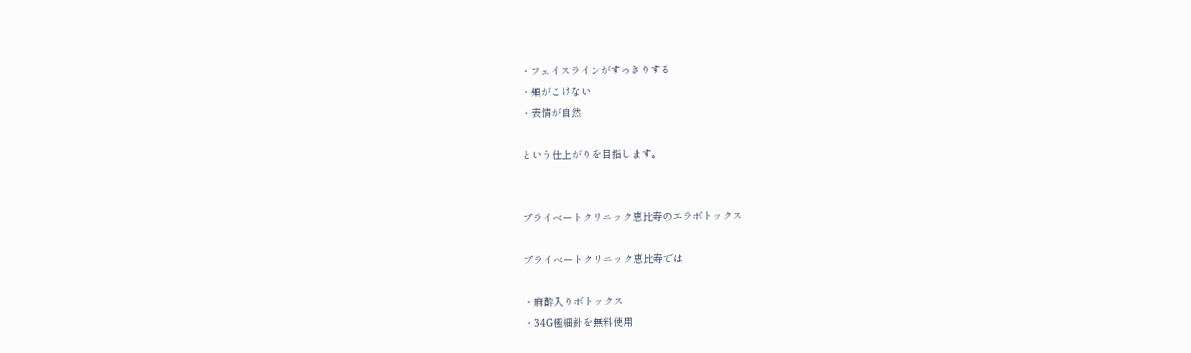・フェイスラインがすっきりする
・頬がこけない
・表情が自然

という仕上がりを目指します。


プライベートクリニック恵比寿のエラボトックス

プライベートクリニック恵比寿では

・麻酔入りボトックス
・34G極細針を無料使用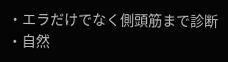・エラだけでなく側頭筋まで診断
・自然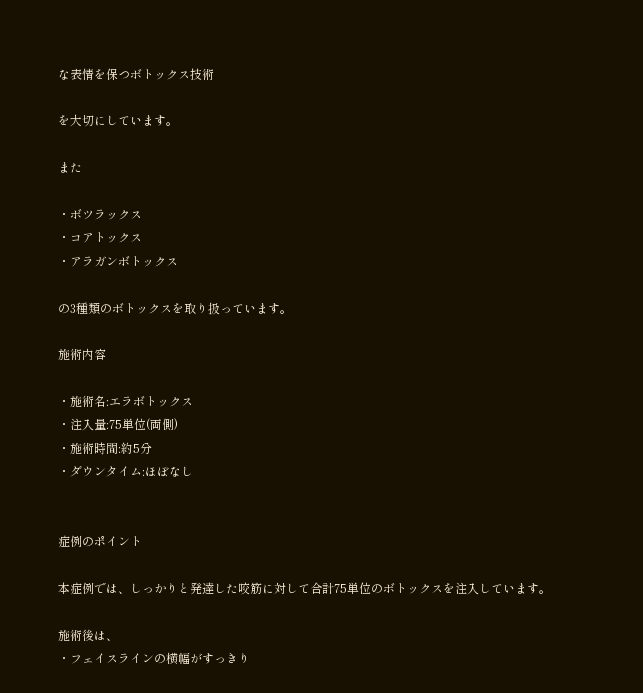な表情を保つボトックス技術

を大切にしています。

また

・ボツラックス
・コアトックス
・アラガンボトックス

の3種類のボトックスを取り扱っています。

施術内容

・施術名:エラボトックス
・注入量:75単位(両側)
・施術時間:約5分
・ダウンタイム:ほぼなし


症例のポイント

本症例では、しっかりと発達した咬筋に対して合計75単位のボトックスを注入しています。

施術後は、
・フェイスラインの横幅がすっきり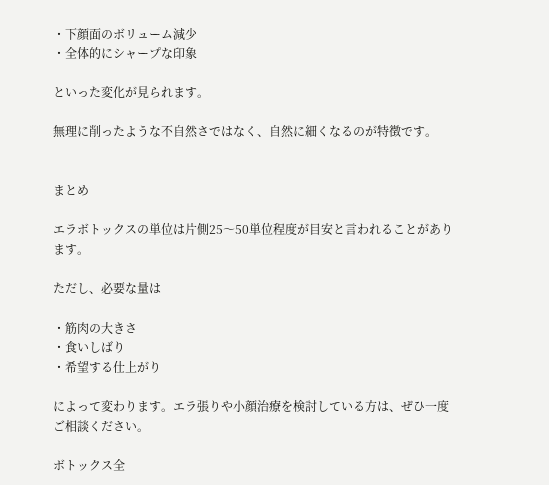・下顔面のボリューム減少
・全体的にシャープな印象

といった変化が見られます。

無理に削ったような不自然さではなく、自然に細くなるのが特徴です。


まとめ

エラボトックスの単位は片側25〜50単位程度が目安と言われることがあります。

ただし、必要な量は

・筋肉の大きさ
・食いしばり
・希望する仕上がり

によって変わります。エラ張りや小顔治療を検討している方は、ぜひ一度ご相談ください。

ボトックス全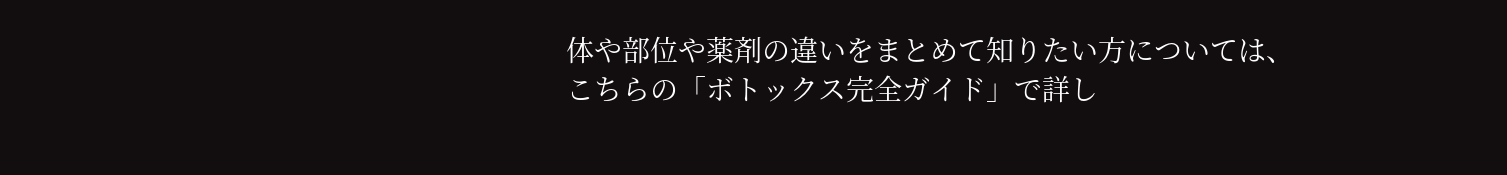体や部位や薬剤の違いをまとめて知りたい方については、こちらの「ボトックス完全ガイド」で詳し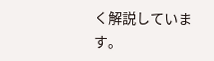く解説しています。